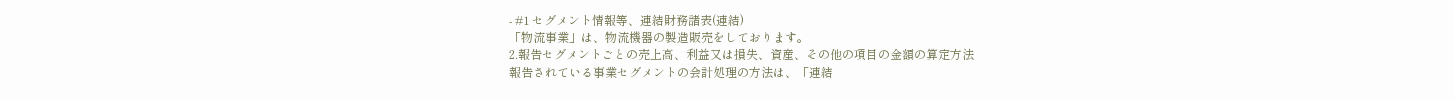- #1 セグメント情報等、連結財務諸表(連結)
「物流事業」は、物流機器の製造販売をしております。
2.報告セグメントごとの売上高、利益又は損失、資産、その他の項目の金額の算定方法
報告されている事業セグメントの会計処理の方法は、「連結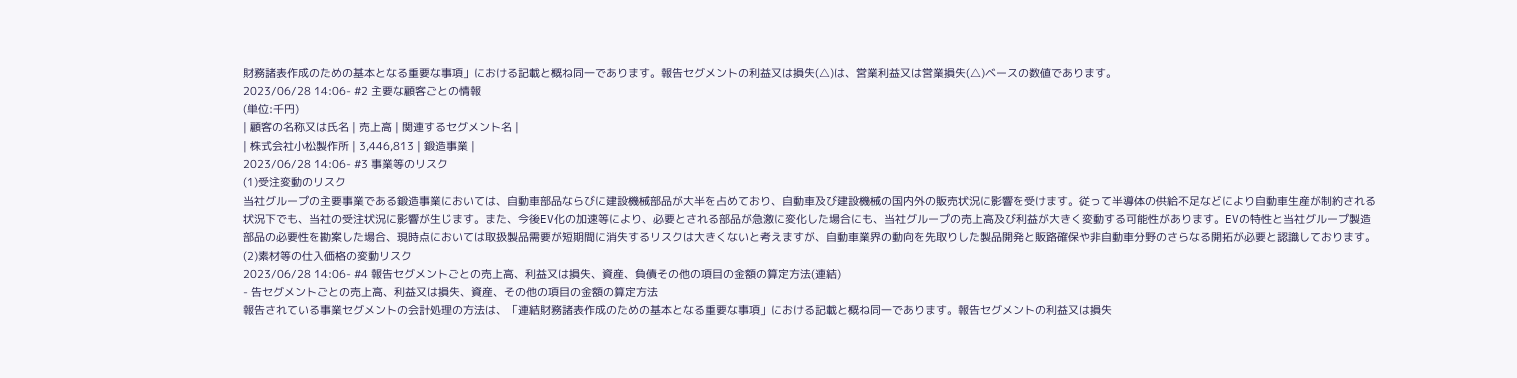財務諸表作成のための基本となる重要な事項」における記載と概ね同一であります。報告セグメントの利益又は損失(△)は、営業利益又は営業損失(△)ベースの数値であります。
2023/06/28 14:06- #2 主要な顧客ごとの情報
(単位:千円)
| 顧客の名称又は氏名 | 売上高 | 関連するセグメント名 |
| 株式会社小松製作所 | 3,446,813 | 鍛造事業 |
2023/06/28 14:06- #3 事業等のリスク
(1)受注変動のリスク
当社グループの主要事業である鍛造事業においては、自動車部品ならびに建設機械部品が大半を占めており、自動車及び建設機械の国内外の販売状況に影響を受けます。従って半導体の供給不足などにより自動車生産が制約される状況下でも、当社の受注状況に影響が生じます。また、今後EV化の加速等により、必要とされる部品が急激に変化した場合にも、当社グループの売上高及び利益が大きく変動する可能性があります。EVの特性と当社グループ製造部品の必要性を勘案した場合、現時点においては取扱製品需要が短期間に消失するリスクは大きくないと考えますが、自動車業界の動向を先取りした製品開発と販路確保や非自動車分野のさらなる開拓が必要と認識しております。
(2)素材等の仕入価格の変動リスク
2023/06/28 14:06- #4 報告セグメントごとの売上高、利益又は損失、資産、負債その他の項目の金額の算定方法(連結)
- 告セグメントごとの売上高、利益又は損失、資産、その他の項目の金額の算定方法
報告されている事業セグメントの会計処理の方法は、「連結財務諸表作成のための基本となる重要な事項」における記載と概ね同一であります。報告セグメントの利益又は損失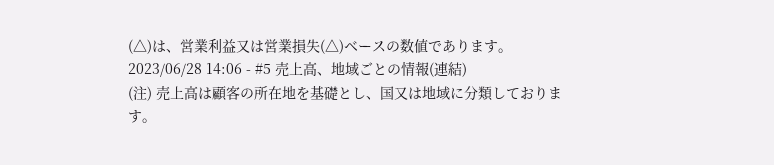(△)は、営業利益又は営業損失(△)ベースの数値であります。2023/06/28 14:06 - #5 売上高、地域ごとの情報(連結)
(注) 売上高は顧客の所在地を基礎とし、国又は地域に分類しております。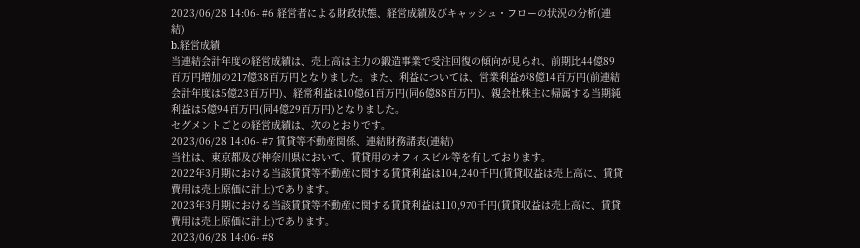2023/06/28 14:06- #6 経営者による財政状態、経営成績及びキャッシュ・フローの状況の分析(連結)
b.経営成績
当連結会計年度の経営成績は、売上高は主力の鍛造事業で受注回復の傾向が見られ、前期比44億89百万円増加の217億38百万円となりました。また、利益については、営業利益が8億14百万円(前連結会計年度は5億23百万円)、経常利益は10億61百万円(同6億88百万円)、親会社株主に帰属する当期純利益は5億94百万円(同4億29百万円)となりました。
セグメントごとの経営成績は、次のとおりです。
2023/06/28 14:06- #7 賃貸等不動産関係、連結財務諸表(連結)
当社は、東京都及び神奈川県において、賃貸用のオフィスビル等を有しております。
2022年3月期における当該賃貸等不動産に関する賃貸利益は104,240千円(賃貸収益は売上高に、賃貸費用は売上原価に計上)であります。
2023年3月期における当該賃貸等不動産に関する賃貸利益は110,970千円(賃貸収益は売上高に、賃貸費用は売上原価に計上)であります。
2023/06/28 14:06- #8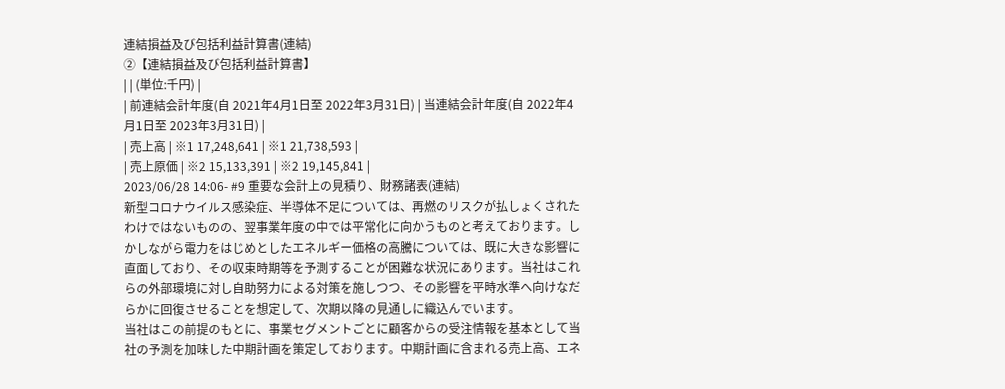連結損益及び包括利益計算書(連結)
②【連結損益及び包括利益計算書】
| | (単位:千円) |
| 前連結会計年度(自 2021年4月1日至 2022年3月31日) | 当連結会計年度(自 2022年4月1日至 2023年3月31日) |
| 売上高 | ※1 17,248,641 | ※1 21,738,593 |
| 売上原価 | ※2 15,133,391 | ※2 19,145,841 |
2023/06/28 14:06- #9 重要な会計上の見積り、財務諸表(連結)
新型コロナウイルス感染症、半導体不足については、再燃のリスクが払しょくされたわけではないものの、翌事業年度の中では平常化に向かうものと考えております。しかしながら電力をはじめとしたエネルギー価格の高騰については、既に大きな影響に直面しており、その収束時期等を予測することが困難な状況にあります。当社はこれらの外部環境に対し自助努力による対策を施しつつ、その影響を平時水準へ向けなだらかに回復させることを想定して、次期以降の見通しに織込んでいます。
当社はこの前提のもとに、事業セグメントごとに顧客からの受注情報を基本として当社の予測を加味した中期計画を策定しております。中期計画に含まれる売上高、エネ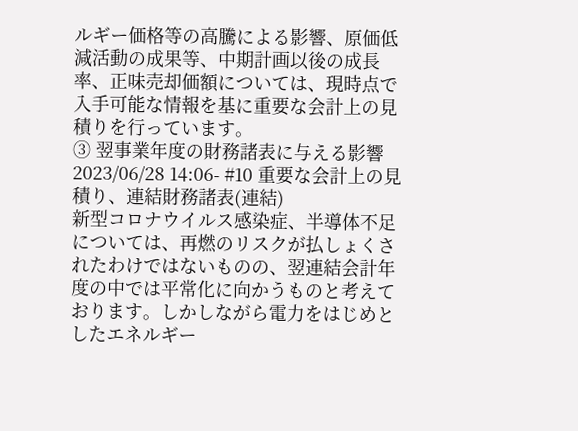ルギー価格等の高騰による影響、原価低減活動の成果等、中期計画以後の成長率、正味売却価額については、現時点で入手可能な情報を基に重要な会計上の見積りを行っています。
③ 翌事業年度の財務諸表に与える影響
2023/06/28 14:06- #10 重要な会計上の見積り、連結財務諸表(連結)
新型コロナウイルス感染症、半導体不足については、再燃のリスクが払しょくされたわけではないものの、翌連結会計年度の中では平常化に向かうものと考えております。しかしながら電力をはじめとしたエネルギー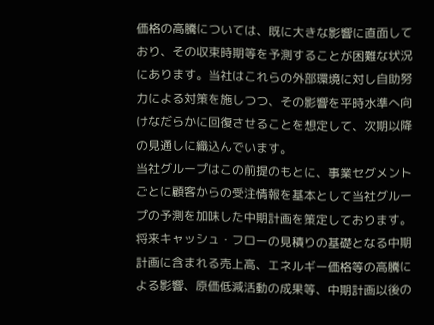価格の高騰については、既に大きな影響に直面しており、その収束時期等を予測することが困難な状況にあります。当社はこれらの外部環境に対し自助努力による対策を施しつつ、その影響を平時水準へ向けなだらかに回復させることを想定して、次期以降の見通しに織込んでいます。
当社グループはこの前提のもとに、事業セグメントごとに顧客からの受注情報を基本として当社グループの予測を加味した中期計画を策定しております。将来キャッシュ・フローの見積りの基礎となる中期計画に含まれる売上高、エネルギー価格等の高騰による影響、原価低減活動の成果等、中期計画以後の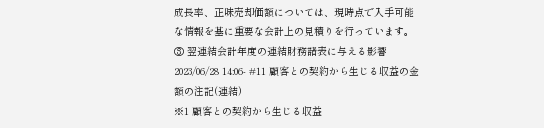成長率、正味売却価額については、現時点で入手可能な情報を基に重要な会計上の見積りを行っています。
③ 翌連結会計年度の連結財務諸表に与える影響
2023/06/28 14:06- #11 顧客との契約から生じる収益の金額の注記(連結)
※1 顧客との契約から生じる収益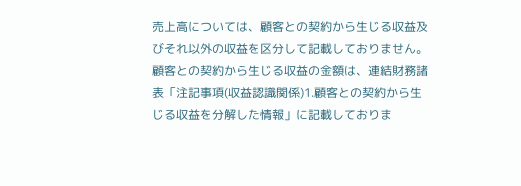売上高については、顧客との契約から生じる収益及びそれ以外の収益を区分して記載しておりません。顧客との契約から生じる収益の金額は、連結財務諸表「注記事項(収益認識関係)1.顧客との契約から生じる収益を分解した情報」に記載しておりま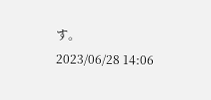す。
2023/06/28 14:06